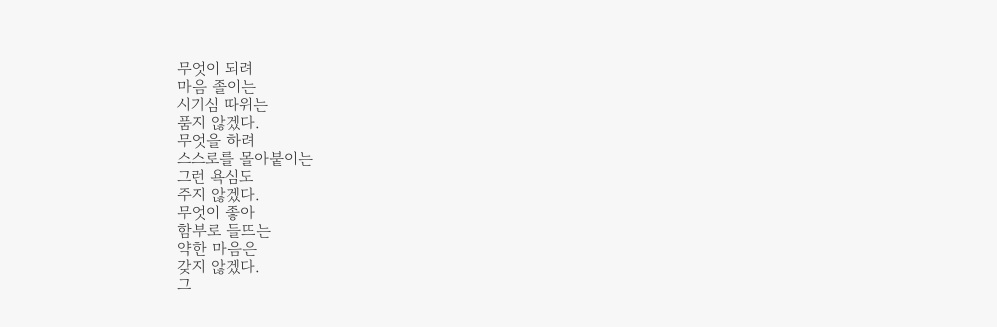무엇이 되려
마음 졸이는
시기심 따위는
품지 않겠다.
무엇을 하려
스스로를 몰아붙이는
그런 욕심도
주지 않겠다.
무엇이 좋아
함부로 들뜨는
약한 마음은
갖지 않겠다.
그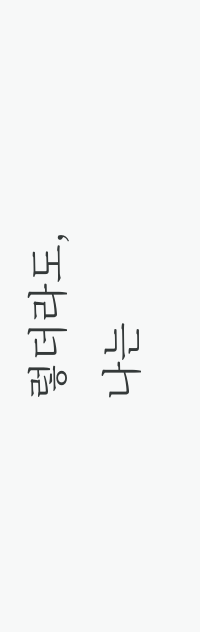렇더라도,
나는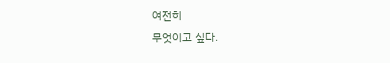여전히
무엇이고 싶다.